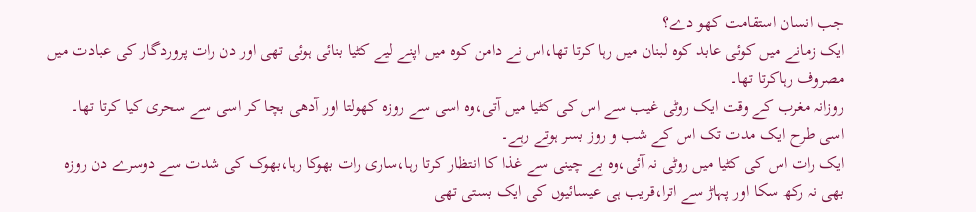جب انسان استقامت کھو دے؟
ایک زمانے میں کوئی عابد کوہ لبنان میں رہا کرتا تھا،اس نے دامن کوہ میں اپنے لیے کٹیا بنائی ہوئی تھی اور دن رات پروردگار کی عبادت میں مصروف رہاکرتا تھا۔
روزانہ مغرب کے وقت ایک روٹی غیب سے اس کی کٹیا میں آتی،وہ اسی سے روزہ کھولتا اور آدھی بچا کر اسی سے سحری کیا کرتا تھا۔
اسی طرح ایک مدت تک اس کے شب و روز بسر ہوتے رہے۔
ایک رات اس کی کٹیا میں روٹی نہ آئی،وہ بے چینی سے غذا کا انتظار کرتا رہا،ساری رات بھوکا رہا،بھوک کی شدت سے دوسرے دن روزہ بھی نہ رکھ سکا اور پہاڑ سے اترا،قریب ہی عیسائیوں کی ایک بستی تھی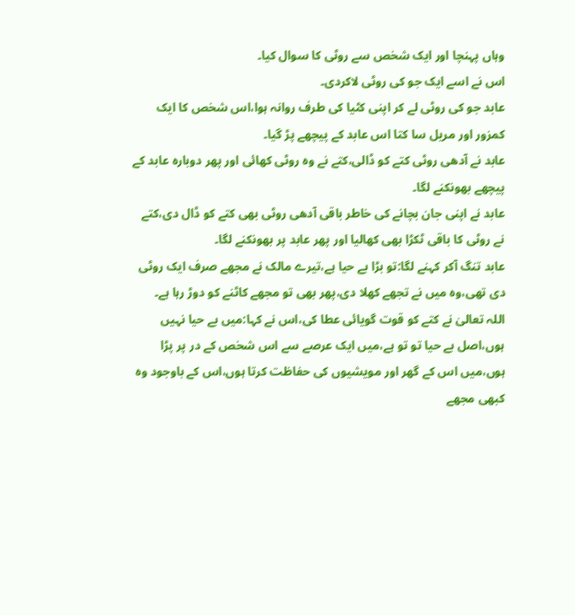وہاں پہنچا اور ایک شخص سے روٹی کا سوال کیا۔
اس نے اسے ایک جو کی روٹی لاکردی۔
عابد جو کی روٹی لے کر اپنی کٹیا کی طرف روانہ ہوا،اس شخص کا ایک کمزور اور مریل سا کتا اس عابد کے پیچھے پڑ گیا۔
عابد نے آدھی روٹی کتے کو ڈالی،کتے نے وہ روٹی کھائی اور پھر دوبارہ عابد کے پیچھے بھونکنے لگا۔
عابد نے اپنی جان بچانے کی خاطر باقی آدھی روٹی بھی کتے کو ڈال دی،کتے نے روٹی کا باقی ٹکڑا بھی کھالیا اور پھر عابد پر بھونکنے لگا۔
عابد تنگ آکر کہنے لگا:تو بڑا بے حیا ہے،تیرے مالک نے مجھے صرف ایک روٹی دی تھی،وہ میں نے تجھے کھلا دی،پھر بھی تو مجھے کاٹنے کو دوڑ رہا ہے۔
اللہ تعالیٰ نے کتے کو قوت گویائی عطا کی،اس نے کہا:میں بے حیا نہیں ہوں،اصل بے حیا تو تو ہے،میں ایک عرصے سے اس شخص کے در پر پڑا ہوں،میں اس کے گھر اور مویشیوں کی حفاظت کرتا ہوں،اس کے باوجود وہ کبھی مجھے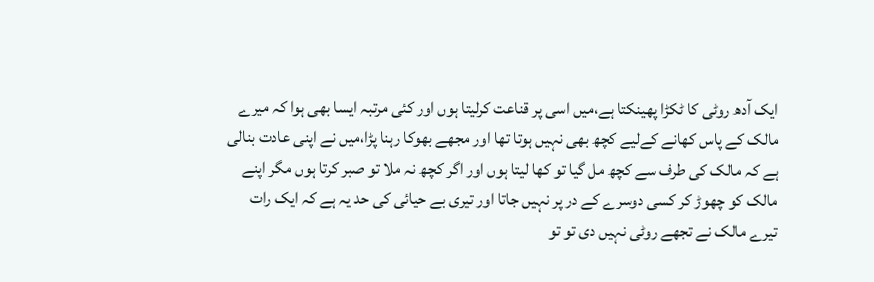ایک آدھ روٹی کا ٹکڑا پھینکتا ہے،میں اسی پر قناعت کرلیتا ہوں اور کئی مرتبہ ایسا بھی ہوا کہ میرے مالک کے پاس کھانے کےلیے کچھ بھی نہیں ہوتا تھا اور مجھے بھوکا رہنا پڑا،میں نے اپنی عادت بنالی ہے کہ مالک کی طرف سے کچھ مل گیا تو کھا لیتا ہوں اور اگر کچھ نہ ملا تو صبر کرتا ہوں مگر اپنے مالک کو چھوڑ کر کسی دوسرے کے در پر نہیں جاتا اور تیری بے حیائی کی حد یہ ہے کہ ایک رات تیرے مالک نے تجھے روٹی نہیں دی تو تو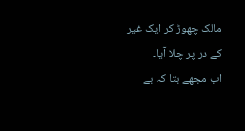مالک چھوڑ کر ایک غیر کے در پر چلا آیا۔
اب مجھے بتا کہ بے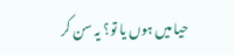حیا میں ہوں یا تو؟ یہ سن کر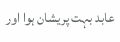عابد بہت پریشان ہوا اور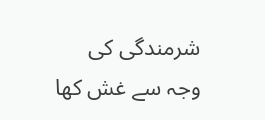شرمندگی کی وجہ سے غش کھا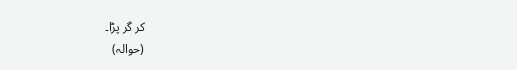کر گر پڑا۔
(حوالہ)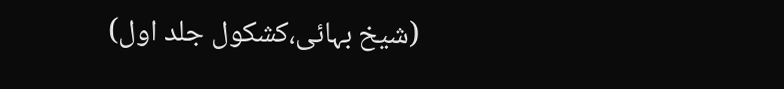(شیخ بہائی،کشکول جلد اول)